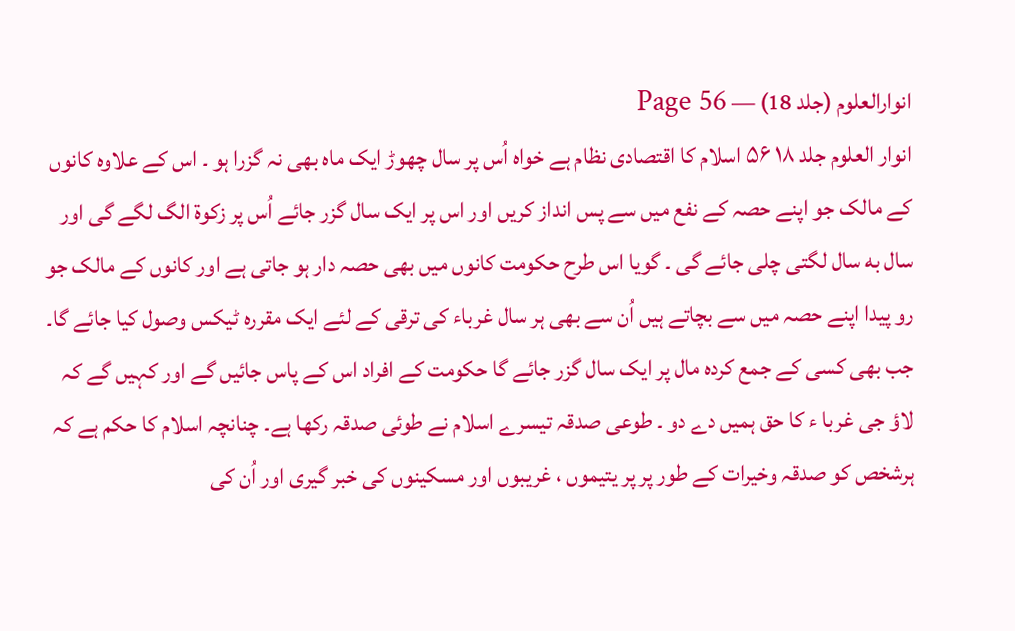انوارالعلوم (جلد 18) — Page 56
انوار العلوم جلد ۱۸ ۵۶ اسلام کا اقتصادی نظام ہے خواہ اُس پر سال چھوڑ ایک ماہ بھی نہ گزرا ہو ۔ اس کے علاوہ کانوں کے مالک جو اپنے حصہ کے نفع میں سے پس انداز کریں اور اس پر ایک سال گزر جائے اُس پر زکوۃ الگ لگے گی اور سال به سال لگتی چلی جائے گی ۔ گویا اس طرح حکومت کانوں میں بھی حصہ دار ہو جاتی ہے اور کانوں کے مالک جو رو پیدا اپنے حصہ میں سے بچاتے ہیں اُن سے بھی ہر سال غرباء کی ترقی کے لئے ایک مقررہ ٹیکس وصول کیا جائے گا۔ جب بھی کسی کے جمع کردہ مال پر ایک سال گزر جائے گا حکومت کے افراد اس کے پاس جائیں گے اور کہیں گے کہ لاؤ جی غربا ء کا حق ہمیں دے دو ۔ طوعی صدقہ تیسرے اسلام نے طوئی صدقہ رکھا ہے۔ چنانچہ اسلام کا حکم ہے کہ ہرشخص کو صدقہ وخیرات کے طور پر پر یتیموں ، غریبوں اور مسکینوں کی خبر گیری اور اُن کی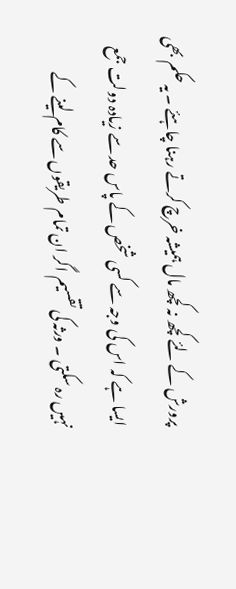پرورش کے لئے کچھ نہ کچھ مال ہمیشہ خرچ کرتے رہنا چاہئے ۔ یہ حکم بھی ایسا ہے کہ اس کی وجہ سے کسی شخص کے پاس حد سے زیادہ دولت جمع نہیں رہ سکتی ۔ ورثہ کی تقسیم اگر ان تمام طریقوں سے کام لینے کے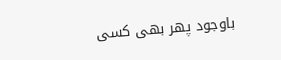باوجود پھر بھی کسی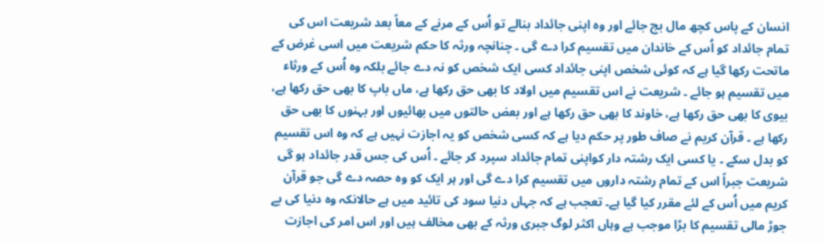انسان کے پاس کچھ مال بچ جائے اور وہ اپنی جائداد بنالے تو اُس کے مرنے کے معاً بعد شریعت اس کی تمام جائداد کو اُس کے خاندان میں تقسیم کرا دے گی ۔ چنانچہ ورثہ کا حکم شریعت میں اسی غرض کے ماتحت رکھا گیا ہے کہ کوئی شخص اپنی جائداد کسی ایک شخص کو نہ دے جائے بلکہ وہ اُس کے ورثاء میں تقسیم ہو جائے ۔ شریعت نے اس تقسیم میں اولاد کا بھی حق رکھا ہے، ماں باپ کا بھی حق رکھا ہے، بیوی کا بھی حق رکھا ہے، خاوند کا بھی حق رکھا ہے اور بعض حالتوں میں بھائیوں اور بہنوں کا بھی حق رکھا ہے ۔ قرآن کریم نے صاف طور پر حکم دیا ہے کہ کسی شخص کو یہ اجازت نہیں ہے کہ وہ اس تقسیم کو بدل سکے ۔ یا کسی ایک رشتہ دار کواپنی تمام جائداد سپرد کر جائے ۔ اُس کی جس قدر جائداد ہو گی شریعت جبراً اس کے تمام رشتہ داروں میں تقسیم کرا دے گی اور ہر ایک کو وہ حصہ دے گی جو قرآن کریم میں اُس کے لئے مقرر کیا گیا ہے۔ تعجب ہے کہ جہاں دنیا سود کی تائید میں ہے حالانکہ وہ دنیا کی بے جوڑ مالی تقسیم کا بڑا موجب ہے وہاں اکثر لوگ جبری ورثہ کے بھی مخالف ہیں اور اس امر کی اجازت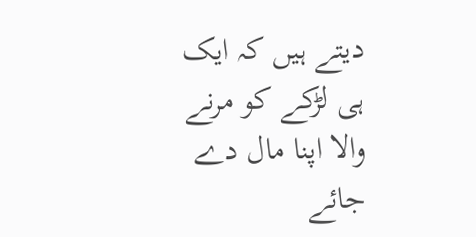دیتے ہیں کہ ایک ہی لڑکے کو مرنے والا اپنا مال دے جائے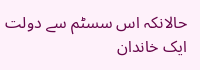حالانکہ اس سسٹم سے دولت ایک خاندان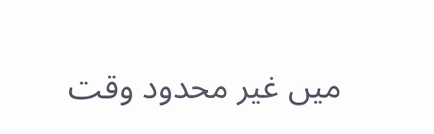میں غیر محدود وقت